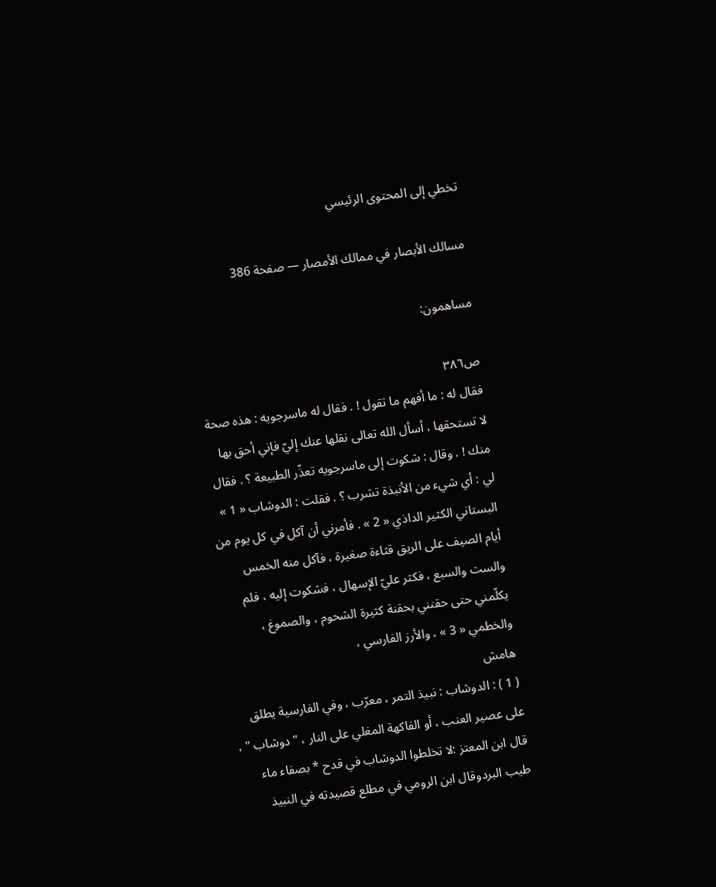تخطي إلى المحتوى الرئيسي

مسالك الأبصار في ممالك الأمصار — صفحة 386

مساهمون:

ص٣٨٦
فقال له : ما أفهم ما تقول ! . فقال له ماسرجويه : هذه صحة لا تستحقها ، أسأل الله تعالى نقلها عنك إليّ فإني أحق بها منك ! . وقال : شكوت إلى ماسرجويه تعذّر الطبيعة ؟ . فقال لي : أي شيء من الأنبذة تشرب ؟ . فقلت : الدوشاب « 1 » البستاني الكثير الداذي « 2 » . فأمرني أن آكل في كل يوم من أيام الصيف على الريق قثاءة صغيرة ، فآكل منه الخمس والست والسبع ، فكثر عليّ الإسهال ، فشكوت إليه ، فلم يكلّمني حتى حقنني بحقنة كثيرة الشحوم ، والصموغ ، والخطمي « 3 » ، والأرز الفارسي ،
هامش
( 1 ) : الدوشاب : نبيذ التمر ، معرّب ، وفي الفارسية يطلق على عصير العنب ، أو الفاكهة المغلي على النار ، " دوشاب " ، قال ابن المعتز :لا تخلطوا الدوشاب في قدح * بصفاء ماء طيب البردوقال ابن الرومي في مطلع قصيدته في النبيذ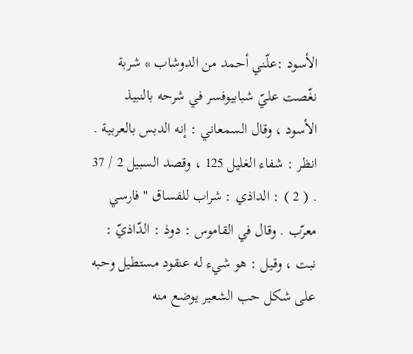الأسود :علّني أحمد من الدوشاب * شربة نغّصت عليّ شبابيوفسر في شرحه بالنبيذ الأسود ، وقال السمعاني : إنه الدبس بالعربية . انظر : شفاء الغليل 125 ، وقصد السبيل 2 / 37 . ( 2 ) : الداذي : شراب للفساق " فارسي معرّب . وقال في القاموس : دوذ : الدّاذيّ : نبت ، وقيل : هو شيء له عنقود مستطيل وحبه على شكل حب الشعير يوضع منه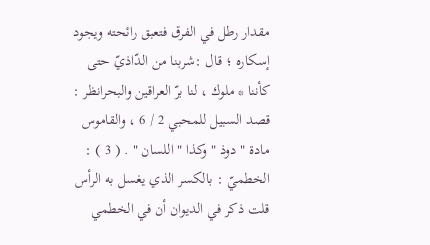مقدار رطل في الفرق فتعبق رائحته ويجود إسكاره ؛ قال :شربنا من الدّاذيّ حتى كأننا * ملوك ، لنا برّ العراقين والبحرانظر : قصد السبيل للمحبي 2 / 6 ، والقاموس مادة " دوذ " وكذا " اللسان " . ( 3 ) : الخطميّ : بالكسر الذي يغسل به الرأس قلت ذكر في الديوان أن في الخطمي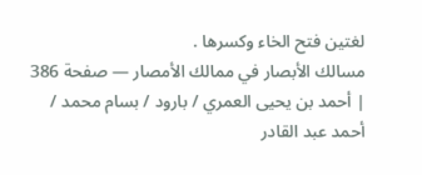لغتين فتح الخاء وكسرها .
مسالك الأبصار في ممالك الأمصار — صفحة 386 | أحمد بن يحيى العمري / بارود / بسام محمد / أحمد عبد القادر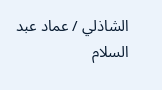الشاذلي / عماد عبد السلام